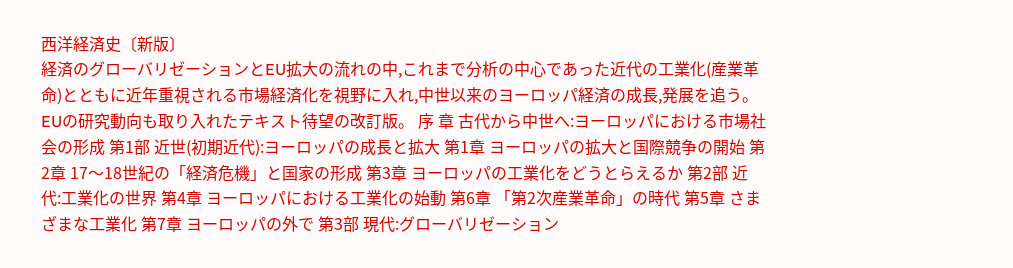西洋経済史〔新版〕
経済のグローバリゼーションとEU拡大の流れの中,これまで分析の中心であった近代の工業化(産業革命)とともに近年重視される市場経済化を視野に入れ,中世以来のヨーロッパ経済の成長,発展を追う。EUの研究動向も取り入れたテキスト待望の改訂版。 序 章 古代から中世へ:ヨーロッパにおける市場社会の形成 第1部 近世(初期近代):ヨーロッパの成長と拡大 第1章 ヨーロッパの拡大と国際競争の開始 第2章 17〜18世紀の「経済危機」と国家の形成 第3章 ヨーロッパの工業化をどうとらえるか 第2部 近代:工業化の世界 第4章 ヨーロッパにおける工業化の始動 第6章 「第2次産業革命」の時代 第5章 さまざまな工業化 第7章 ヨーロッパの外で 第3部 現代:グローバリゼーション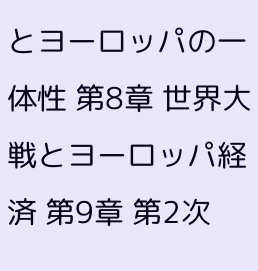とヨーロッパの一体性 第8章 世界大戦とヨーロッパ経済 第9章 第2次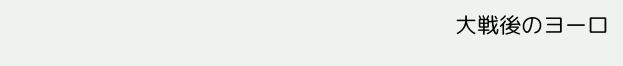大戦後のヨーロ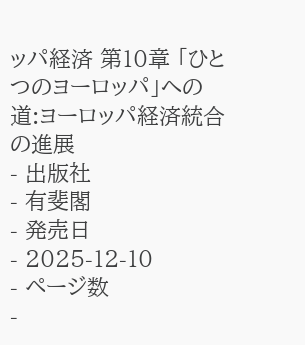ッパ経済 第10章 「ひとつのヨーロッパ」への道:ヨーロッパ経済統合の進展
- 出版社
- 有斐閣
- 発売日
- 2025-12-10
- ページ数
-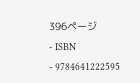396ページ
- ISBN
- 9784641222595